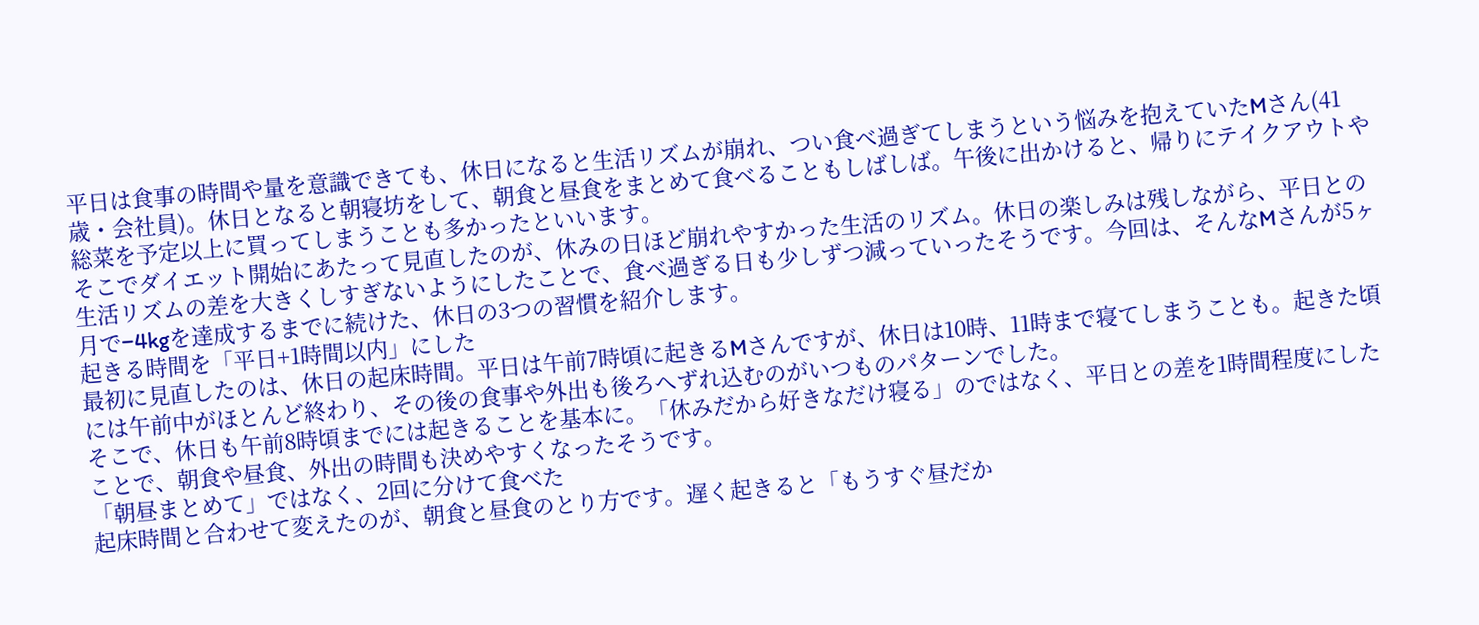平日は食事の時間や量を意識できても、休日になると生活リズムが崩れ、つい食べ過ぎてしまうという悩みを抱えていたMさん(41歳・会社員)。休日となると朝寝坊をして、朝食と昼食をまとめて食べることもしばしば。午後に出かけると、帰りにテイクアウトや総菜を予定以上に買ってしまうことも多かったといいます。
そこでダイエット開始にあたって見直したのが、休みの日ほど崩れやすかった生活のリズム。休日の楽しみは残しながら、平日との生活リズムの差を大きくしすぎないようにしたことで、食べ過ぎる日も少しずつ減っていったそうです。今回は、そんなMさんが5ヶ月で−4kgを達成するまでに続けた、休日の3つの習慣を紹介します。
起きる時間を「平日+1時間以内」にした
最初に見直したのは、休日の起床時間。平日は午前7時頃に起きるMさんですが、休日は10時、11時まで寝てしまうことも。起きた頃には午前中がほとんど終わり、その後の食事や外出も後ろへずれ込むのがいつものパターンでした。
そこで、休日も午前8時頃までには起きることを基本に。「休みだから好きなだけ寝る」のではなく、平日との差を1時間程度にしたことで、朝食や昼食、外出の時間も決めやすくなったそうです。
「朝昼まとめて」ではなく、2回に分けて食べた
起床時間と合わせて変えたのが、朝食と昼食のとり方です。遅く起きると「もうすぐ昼だか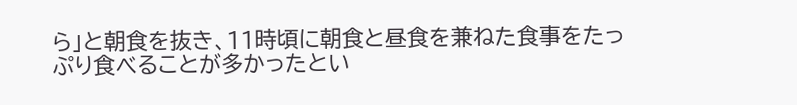ら」と朝食を抜き、11時頃に朝食と昼食を兼ねた食事をたっぷり食べることが多かったとい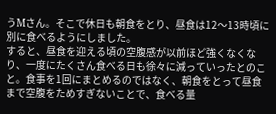うMさん。そこで休日も朝食をとり、昼食は12〜13時頃に別に食べるようにしました。
すると、昼食を迎える頃の空腹感が以前ほど強くなくなり、一度にたくさん食べる日も徐々に減っていったとのこと。食事を1回にまとめるのではなく、朝食をとって昼食まで空腹をためすぎないことで、食べる量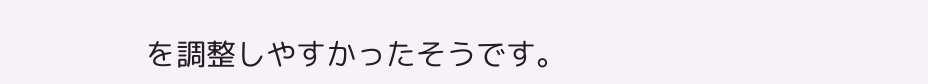を調整しやすかったそうです。